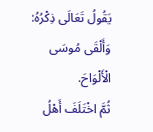يَقُولُ تَعَالَى ذِكْرُهُ: وَأَلْقَى مُوسَى الْأَلْوَاحَ.
ثُمَّ اخْتَلَفَ أَهْلُ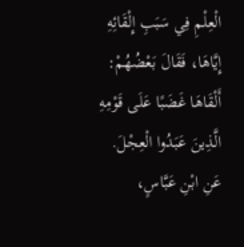الْعِلْمِ فِي سَبَبِ إِلْقَائِهِ إِيَّاهَا، فَقَالَ بَعْضُهُمْ: أَلْقَاهَا غَضَبًا عَلَى قَوْمِهِ الَّذِينَ عَبَدُوا الْعِجْلَ.
عَنِ ابْنِ عَبَّاسٍ،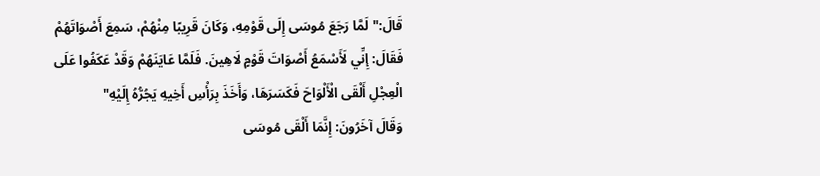قَالَ:"لَمَّا رَجَعَ مُوسَى إِلَى قَوْمِهِ، وَكَانَ قَرِيبًا مِنْهُمْ، سَمِعَ أَصْوَاتَهُمْ فَقَالَ: إِنِّي لَأَسْمَعُ أَصْوَاتَ قَوْمٍ لَاهِينَ. فَلَمَّا عَايَنَهُمْ وَقَدْ عَكَفُوا عَلَى الْعِجْلِ أَلْقَى الْأَلْوَاحَ فَكَسَرَهَا، وَأَخَذَ بِرَأْسِ أَخِيهِ يَجُرُّهُ إِلَيْهِ"
وَقَالَ آخَرُونَ: إِنَّمَا أَلْقَى مُوسَى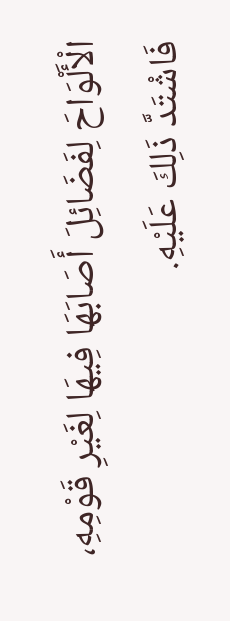الْأَلْوَاحَ لِفَضَائِلَ أَصَابَهَا فِيهَا لِغَيْرِ قَوْمِهِ، فَاشْتَدَّ ذَلِكَ عَلَيْهِ.